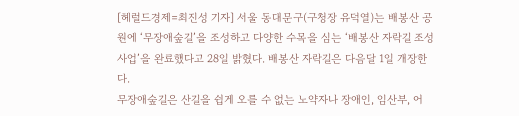[헤럴드경제=최진성 기자] 서울 동대문구(구청장 유덕열)는 배봉산 공원에 ‘무장애숲길’을 조성하고 다양한 수목을 심는 ‘배봉산 자락길 조성사업’을 완료했다고 28일 밝혔다. 배봉산 자락길은 다음달 1일 개장한다.
무장애숲길은 산길을 쉽게 오를 수 없는 노약자나 장애인, 임산부, 어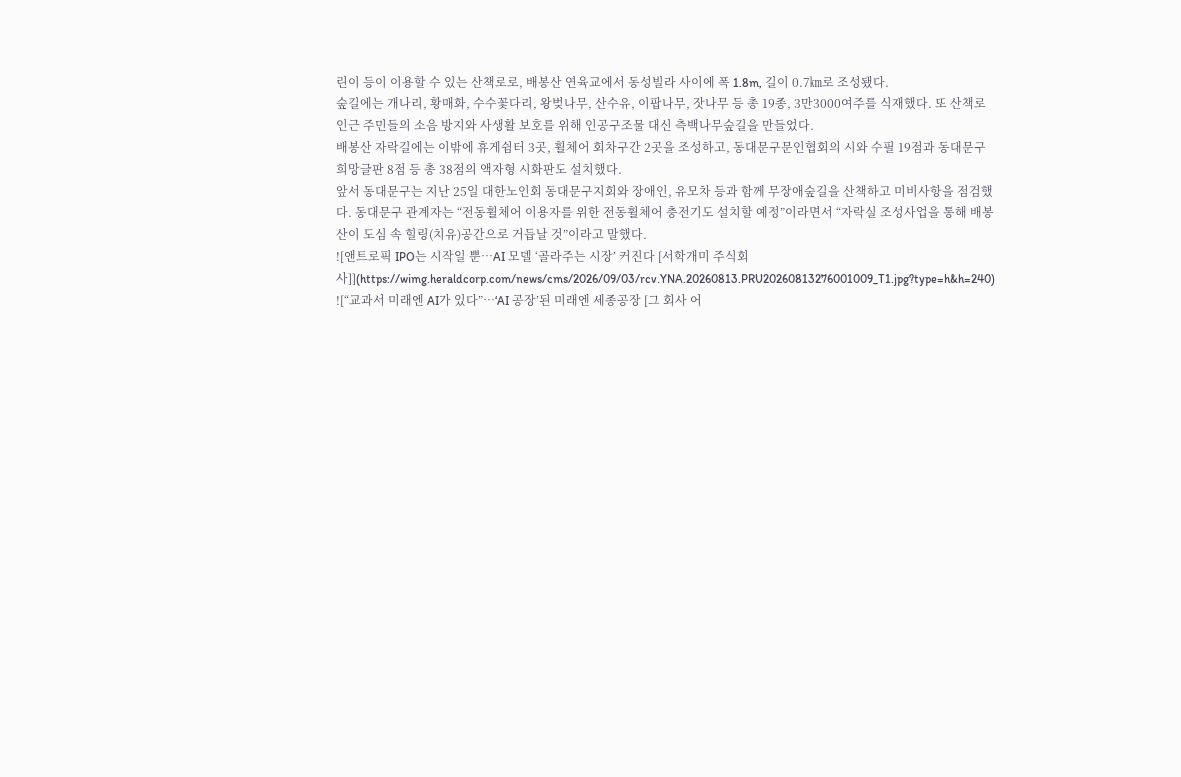린이 등이 이용할 수 있는 산책로로, 배봉산 연육교에서 동성빌라 사이에 폭 1.8m, 길이 0.7㎞로 조성됐다.
숲길에는 개나리, 황매화, 수수꽃다리, 왕벚나무, 산수유, 이팝나무, 잣나무 등 총 19종, 3만3000여주를 식재했다. 또 산책로 인근 주민들의 소음 방지와 사생활 보호를 위해 인공구조물 대신 측백나무숲길을 만들었다.
배봉산 자락길에는 이밖에 휴게쉼터 3곳, 휠체어 회차구간 2곳을 조성하고, 동대문구문인협회의 시와 수필 19점과 동대문구 희망글판 8점 등 총 38점의 액자형 시화판도 설치했다.
앞서 동대문구는 지난 25일 대한노인회 동대문구지회와 장애인, 유모차 등과 함께 무장애숲길을 산책하고 미비사항을 점검했다. 동대문구 관계자는 “전동휠체어 이용자를 위한 전동휠체어 충전기도 설치할 예정”이라면서 “자락실 조성사업을 통해 배봉산이 도심 속 힐링(치유)공간으로 거듭날 것”이라고 말했다.
![앤트로픽 IPO는 시작일 뿐…AI 모델 ‘골라주는 시장’ 커진다 [서학개미 주식회사]](https://wimg.heraldcorp.com/news/cms/2026/09/03/rcv.YNA.20260813.PRU20260813276001009_T1.jpg?type=h&h=240)
![“교과서 미래엔 AI가 있다”…‘AI 공장’된 미래엔 세종공장 [그 회사 어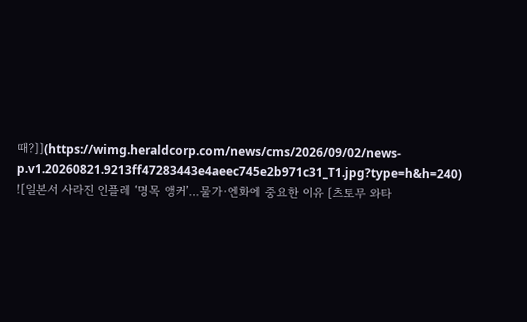때?]](https://wimg.heraldcorp.com/news/cms/2026/09/02/news-p.v1.20260821.9213ff47283443e4aeec745e2b971c31_T1.jpg?type=h&h=240)
![일본서 사라진 인플레 ‘명목 앵커’…물가·엔화에 중요한 이유 [츠토무 와타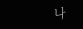나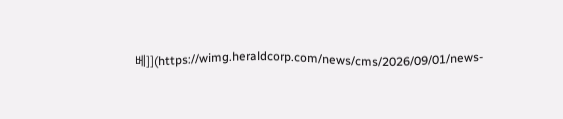베]](https://wimg.heraldcorp.com/news/cms/2026/09/01/news-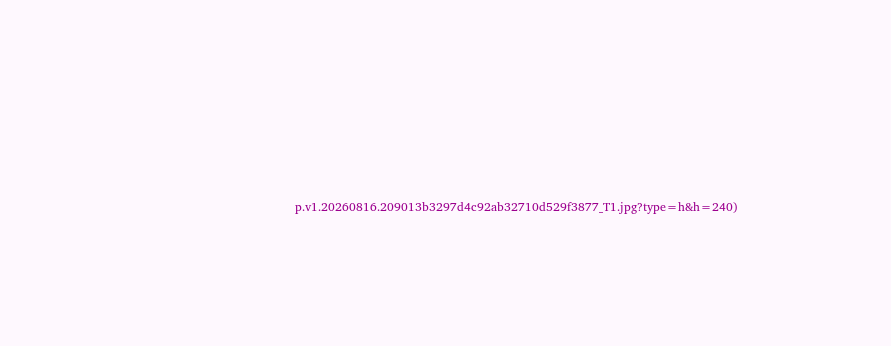p.v1.20260816.209013b3297d4c92ab32710d529f3877_T1.jpg?type=h&h=240)